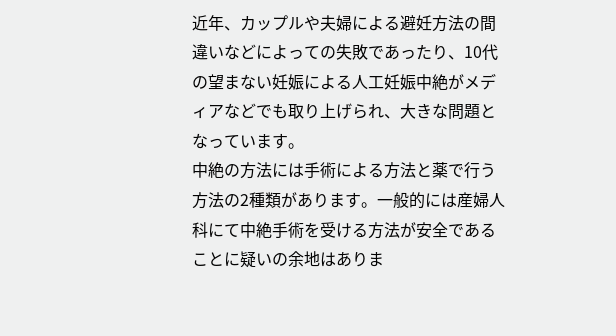近年、カップルや夫婦による避妊方法の間違いなどによっての失敗であったり、10代の望まない妊娠による人工妊娠中絶がメディアなどでも取り上げられ、大きな問題となっています。
中絶の方法には手術による方法と薬で行う方法の2種類があります。一般的には産婦人科にて中絶手術を受ける方法が安全であることに疑いの余地はありま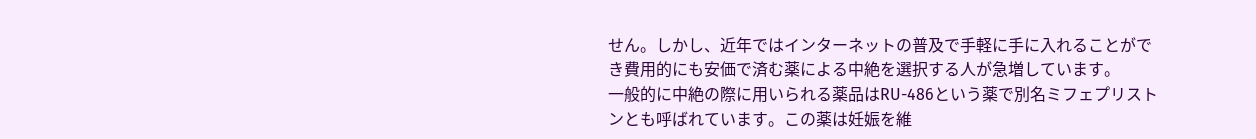せん。しかし、近年ではインターネットの普及で手軽に手に入れることができ費用的にも安価で済む薬による中絶を選択する人が急増しています。
一般的に中絶の際に用いられる薬品はRU-486という薬で別名ミフェプリストンとも呼ばれています。この薬は妊娠を維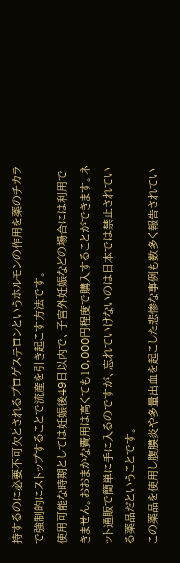持するのに必要不可欠とされるプロゲステロンというホルモンの作用を薬のチカラで強制的にストップすることで流産を引き起こす方法です。
使用可能な時期としては妊娠後49日以内で、子宮外妊娠などの場合には利用できません。おおまかな費用は高くても10,000円程度で購入することができます。ネット通販で簡単に手に入るのですが、忘れていけないのは日本では禁止されている薬品だということです。
この薬品を使用し腹膜炎や多量出血を起こした悲惨な事例も数多く報告されてい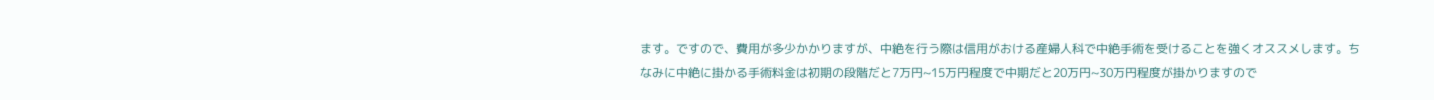ます。ですので、費用が多少かかりますが、中絶を行う際は信用がおける産婦人科で中絶手術を受けることを強くオススメします。ちなみに中絶に掛かる手術料金は初期の段階だと7万円~15万円程度で中期だと20万円~30万円程度が掛かりますので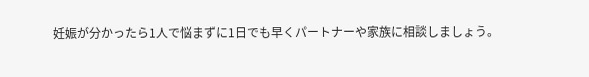妊娠が分かったら1人で悩まずに1日でも早くパートナーや家族に相談しましょう。